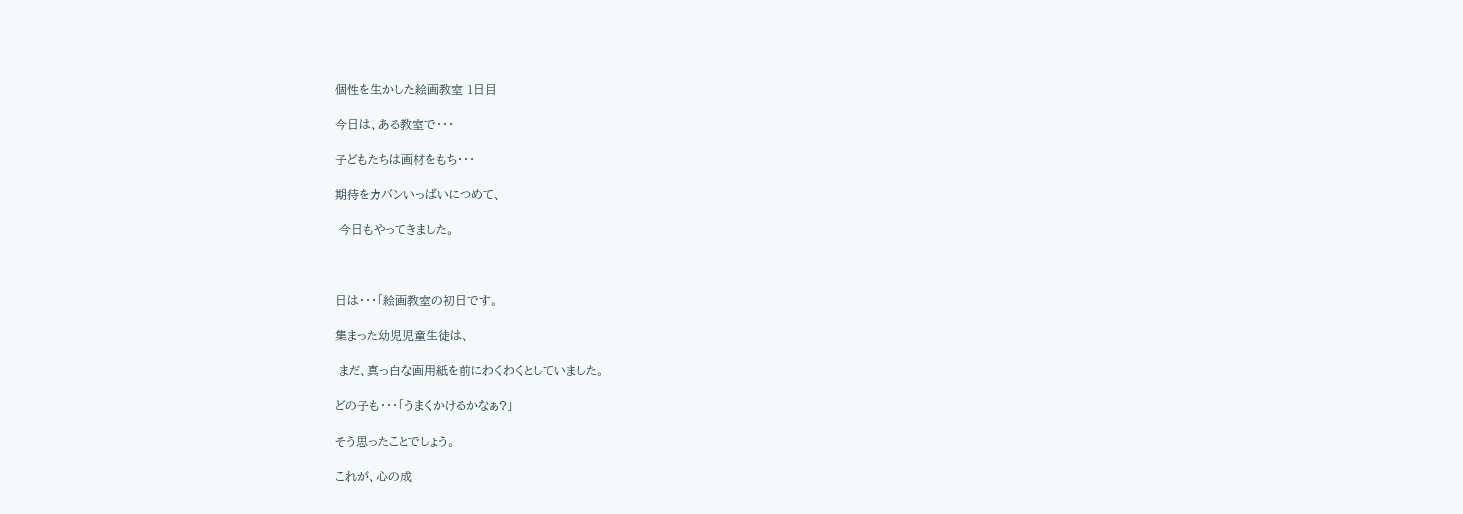個性を生かした絵画教室 1日目

今日は、ある教室で・・・

子どもたちは画材をもち・・・

期待をカバンいっぱいにつめて、

 今日もやってきました。



日は・・・「絵画教室の初日です。

集まった幼児児童生徒は、

 まだ、真っ白な画用紙を前にわくわくとしていました。

どの子も・・・「うまくかけるかなぁ?」

そう思ったことでしょう。

これが、心の成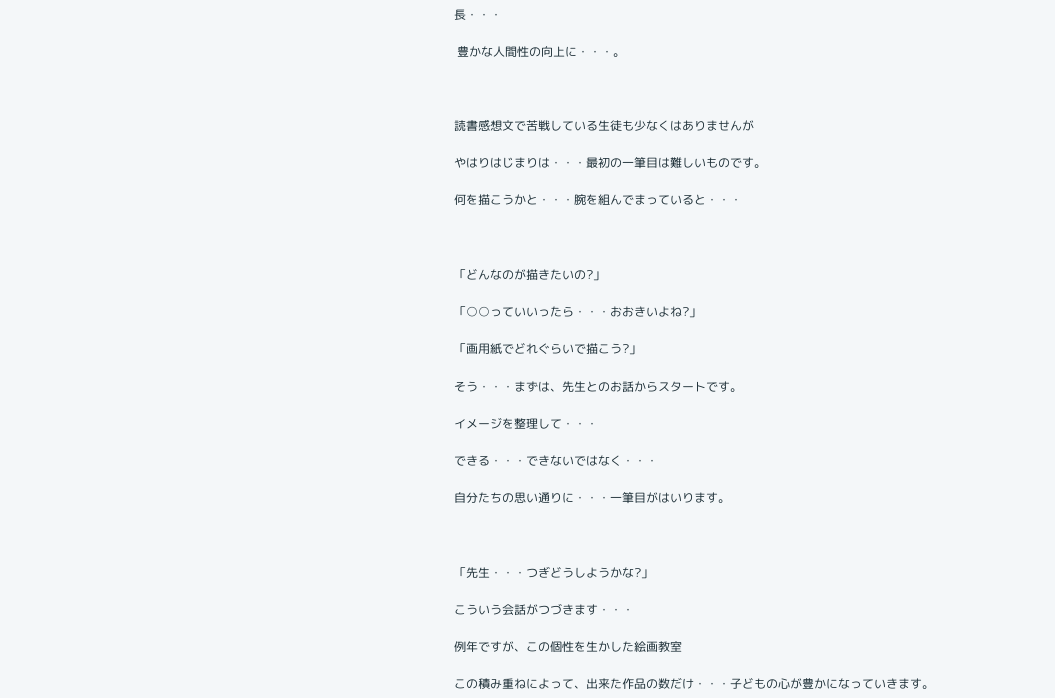長・・・

 豊かな人間性の向上に・・・。



読書感想文で苦戦している生徒も少なくはありませんが

やはりはじまりは・・・最初の一筆目は難しいものです。

何を描こうかと・・・腕を組んでまっていると・・・



「どんなのが描きたいの?」

「○○っていいったら・・・おおきいよね?」

「画用紙でどれぐらいで描こう?」

そう・・・まずは、先生とのお話からスタートです。

イメージを整理して・・・

できる・・・できないではなく・・・

自分たちの思い通りに・・・一筆目がはいります。



「先生・・・つぎどうしようかな?」

こういう会話がつづきます・・・

例年ですが、この個性を生かした絵画教室

この積み重ねによって、出来た作品の数だけ・・・子どもの心が豊かになっていきます。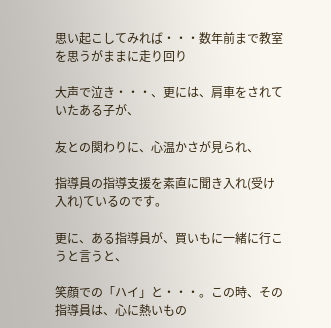思い起こしてみれば・・・数年前まで教室を思うがままに走り回り

大声で泣き・・・、更には、肩車をされていたある子が、

友との関わりに、心温かさが見られ、

指導員の指導支援を素直に聞き入れ(受け入れ)ているのです。

更に、ある指導員が、買いもに一緒に行こうと言うと、

笑顔での「ハイ」と・・・。この時、その指導員は、心に熱いもの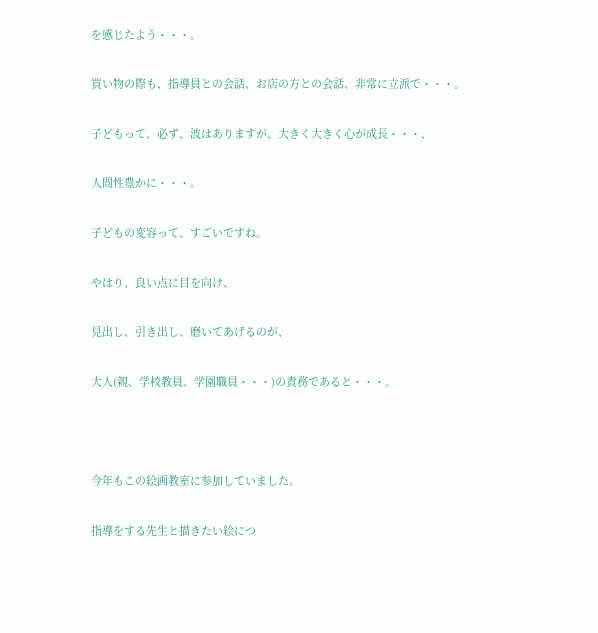を感じたよう・・・。

買い物の際も、指導員との会話、お店の方との会話、非常に立派で・・・。

子どもって、必ず、波はありますが、大きく大きく心が成長・・・、

人間性豊かに・・・。

子どもの変容って、すごいですね。

やはり、良い点に目を向け、

見出し、引き出し、磨いてあげるのが、

大人(親、学校教員、学園職員・・・)の責務であると・・・。



今年もこの絵画教室に参加していました。

指導をする先生と描きたい絵につ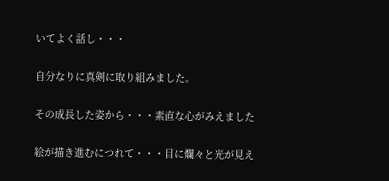いてよく話し・・・

自分なりに真剣に取り組みました。

その成長した姿から・・・素直な心がみえました

絵が描き進むにつれて・・・目に爛々と光が見え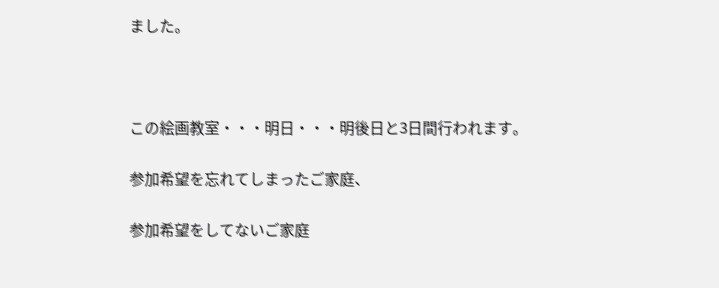ました。



この絵画教室・・・明日・・・明後日と3日間行われます。

参加希望を忘れてしまったご家庭、

参加希望をしてないご家庭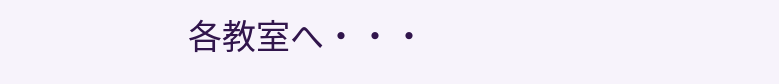各教室へ・・・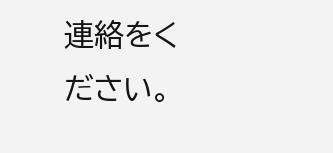連絡をください。